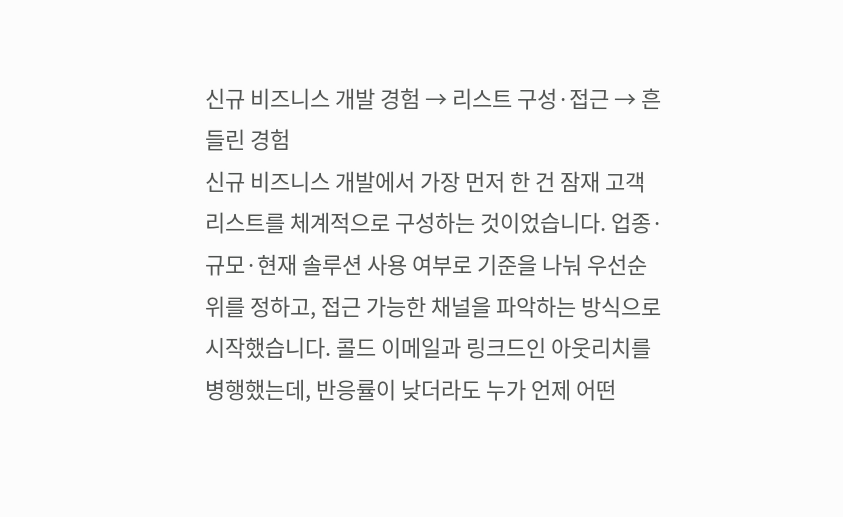신규 비즈니스 개발 경험 → 리스트 구성·접근 → 흔들린 경험
신규 비즈니스 개발에서 가장 먼저 한 건 잠재 고객 리스트를 체계적으로 구성하는 것이었습니다. 업종·규모·현재 솔루션 사용 여부로 기준을 나눠 우선순위를 정하고, 접근 가능한 채널을 파악하는 방식으로 시작했습니다. 콜드 이메일과 링크드인 아웃리치를 병행했는데, 반응률이 낮더라도 누가 언제 어떤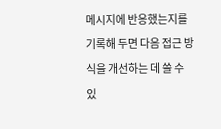메시지에 반응했는지를 기록해 두면 다음 접근 방식을 개선하는 데 쓸 수 있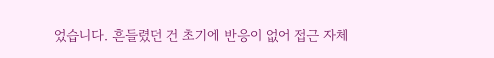었습니다. 흔들렸던 건 초기에 반응이 없어 접근 자체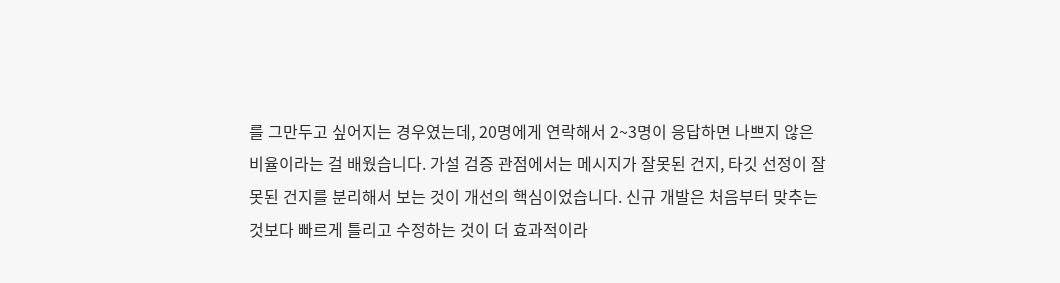를 그만두고 싶어지는 경우였는데, 20명에게 연락해서 2~3명이 응답하면 나쁘지 않은 비율이라는 걸 배웠습니다. 가설 검증 관점에서는 메시지가 잘못된 건지, 타깃 선정이 잘못된 건지를 분리해서 보는 것이 개선의 핵심이었습니다. 신규 개발은 처음부터 맞추는 것보다 빠르게 틀리고 수정하는 것이 더 효과적이라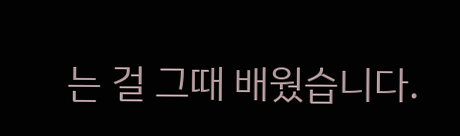는 걸 그때 배웠습니다.